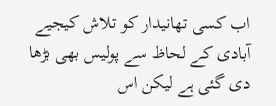اب کسی تھانیدار کو تلاش کیجیے
آبادی کے لحاظ سے پولیس بھی بڑھا دی گئی ہے لیکن اس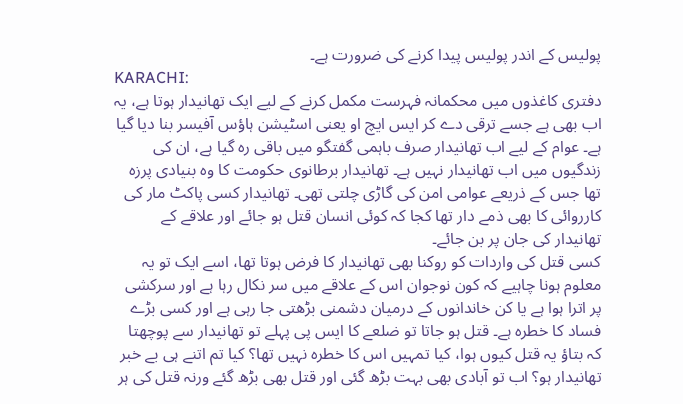پولیس کے اندر پولیس پیدا کرنے کی ضرورت ہے۔
KARACHI:
دفتری کاغذوں میں محکمانہ فہرست مکمل کرنے کے لیے ایک تھانیدار ہوتا ہے، یہ اب بھی ہے جسے ترقی دے کر ایس ایچ او یعنی اسٹیشن ہاؤس آفیسر بنا دیا گیا ہے۔ عوام کے لیے اب تھانیدار صرف باہمی گفتگو میں باقی رہ گیا ہے، ان کی زندگیوں میں اب تھانیدار نہیں ہے۔ تھانیدار برطانوی حکومت کا وہ بنیادی پرزہ تھا جس کے ذریعے عوامی امن کی گاڑی چلتی تھی۔ تھانیدار کسی پاکٹ مار کی کارروائی کا بھی ذمے دار تھا کجا کہ کوئی انسان قتل ہو جائے اور علاقے کے تھانیدار کی جان پر بن جائے۔
کسی قتل کی واردات کو روکنا بھی تھانیدار کا فرض ہوتا تھا، اسے ایک تو یہ معلوم ہونا چاہیے کہ کون نوجوان اس کے علاقے میں سر نکال رہا ہے اور سرکشی پر اترا ہوا ہے یا کن خاندانوں کے درمیان دشمنی بڑھتی جا رہی ہے اور کسی بڑے فساد کا خطرہ ہے۔ قتل ہو جاتا تو ضلعے کا ایس پی پہلے تو تھانیدار سے پوچھتا کہ بتاؤ یہ قتل کیوں ہوا، کیا تمہیں اس کا خطرہ نہیں تھا؟ کیا تم اتنے ہی بے خبر تھانیدار ہو؟ اب تو آبادی بھی بہت بڑھ گئی اور قتل بھی بڑھ گئے ورنہ قتل کی ہر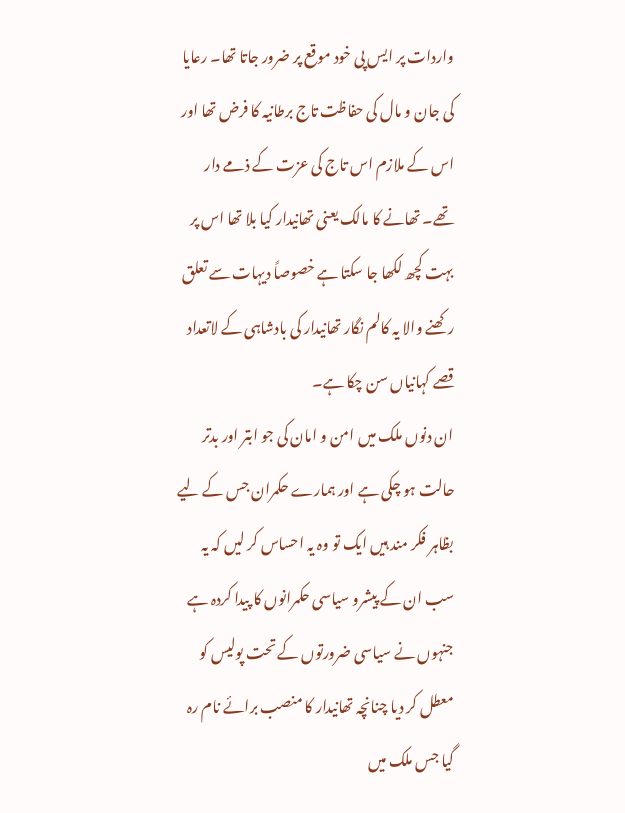واردات پر ایس پی خود موقع پر ضرور جاتا تھا۔ رعایا کی جان و مال کی حفاظت تاج برطانیہ کا فرض تھا اور اس کے ملازم اس تاج کی عزت کے ذمے دار تھے۔ تھانے کا مالک یعنی تھانیدار کیا بلا تھا اس پر بہت کچھ لکھا جا سکتا ہے خصوصاً دیہات سے تعلق رکھنے والا یہ کالم نگار تھانیدار کی بادشاہی کے لاتعداد قصے کہانیاں سن چکا ہے۔
ان دنوں ملک میں امن و امان کی جو ابتر اور بدتر حالت ہو چکی ہے اور ہمارے حکمران جس کے لیے بظاہر فکر مند ہیں ایک تو وہ یہ احساس کر لیں کہ یہ سب ان کے پیشرو سیاسی حکمرانوں کا پیدا کردہ ہے جنہوں نے سیاسی ضرورتوں کے تحت پولیس کو معطل کر دیا چنانچہ تھانیدار کا منصب برائے نام رہ گیا جس ملک میں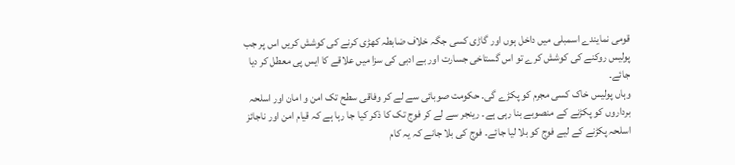قومی نمایندے اسمبلی میں داخل ہوں اور گاڑی کسی جگہ خلاف ضابطہ کھڑی کرنے کی کوشش کریں اس پر جب پولیس روکنے کی کوشش کرے تو اس گستاخی جسارت اور بے ادبی کی سزا میں علاقے کا ایس پی معطل کر دیا جائے۔
وہاں پولیس خاک کسی مجرم کو پکڑے گی۔ حکومت صوبائی سے لے کر وفاقی سطح تک امن و امان اور اسلحہ برداروں کو پکڑنے کے منصوبے بنا رہی ہے۔ رینجر سے لے کر فوج تک کا ذکر کیا جا رہا ہے کہ قیام امن اور ناجائز اسلحہ پکڑنے کے لیے فوج کو بلا لیا جائے۔ فوج کی بلا جانے کہ یہ کام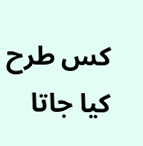کس طرح کیا جاتا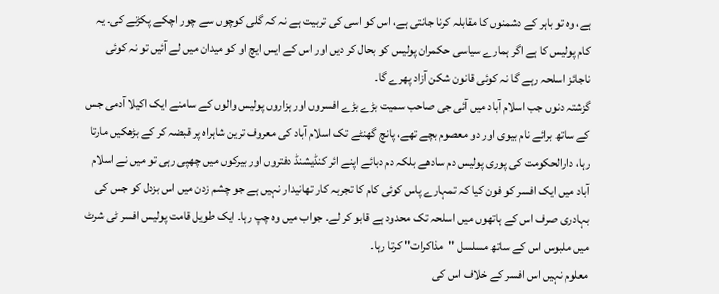ہے، وہ تو باہر کے دشمنوں کا مقابلہ کرنا جانتی ہے، اس کو اسی کی تربیت ہے نہ کہ گلی کوچوں سے چور اچکے پکڑنے کی۔ یہ کام پولیس کا ہے اگر ہمارے سیاسی حکمران پولیس کو بحال کر دیں اور اس کے ایس ایچ او کو میدان میں لے آئیں تو نہ کوئی ناجائز اسلحہ رہے گا نہ کوئی قانون شکن آزاد پھرے گا۔
گزشتہ دنوں جب اسلام آباد میں آئی جی صاحب سمیت بڑے بڑے افسروں اور ہزاروں پولیس والوں کے سامنے ایک اکیلا آدمی جس کے ساتھ برائے نام بیوی اور دو معصوم بچے تھے، پانچ گھنٹے تک اسلام آباد کی معروف ترین شاہراہ پر قبضہ کر کے بڑھکیں مارتا رہا، دارالحکومت کی پوری پولیس دم سادھے بلکہ دم دبائے اپنے ائر کنڈیشنڈ دفتروں اور بیرکوں میں چھپی رہی تو میں نے اسلام آباد میں ایک افسر کو فون کیا کہ تمہارے پاس کوئی کام کا تجربہ کار تھانیدار نہیں ہے جو چشم زدن میں اس بزدل کو جس کی بہادری صرف اس کے ہاتھوں میں اسلحہ تک محدود ہے قابو کر لے۔ جواب میں وہ چپ رہا۔ ایک طویل قامت پولیس افسر ٹی شرٹ میں ملبوس اس کے ساتھ مسلسل ''مذاکرات'' کرتا رہا۔
معلوم نہیں اس افسر کے خلاف اس کی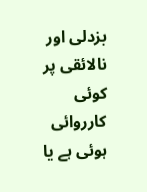بزدلی اور نالائقی پر کوئی کارروائی ہوئی ہے یا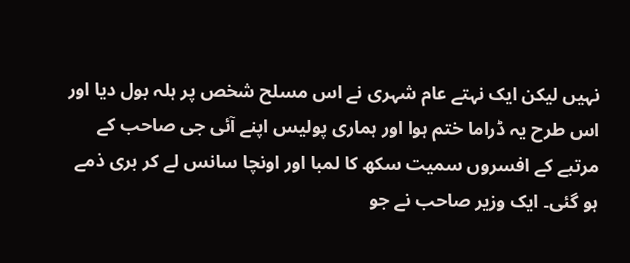نہیں لیکن ایک نہتے عام شہری نے اس مسلح شخص پر ہلہ بول دیا اور اس طرح یہ ڈراما ختم ہوا اور ہماری پولیس اپنے آئی جی صاحب کے مرتبے کے افسروں سمیت سکھ کا لمبا اور اونچا سانس لے کر بری ذمے ہو گئی۔ ایک وزیر صاحب نے جو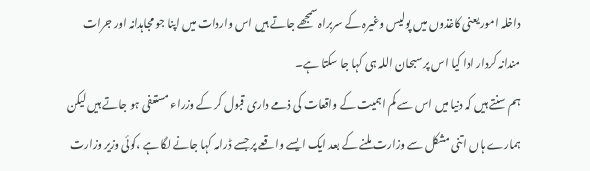داخلہ امور یعنی کاغذوں میں پولیس وغیرہ کے سربراہ سمجھے جاتے ہیں اس واردات میں اپنا جو مجاہدانہ اور جرات مندانہ کردار ادا کیا اس پر سبحان اللہ ہی کہا جا سکتا ہے۔
ہم سنتے ہیں کہ دنیا میں اس سے کم اہمیت کے واقعات کی ذمے داری قبول کر کے وزراء مستعفی ہو جاتے ہیں لیکن ہمارے ہاں اتنی مشکل سے وزارت ملنے کے بعد ایک ایسے واقعے پر جسے ڈرامہ کہا جانے لگا ہے ،کوئی وزیر وزارت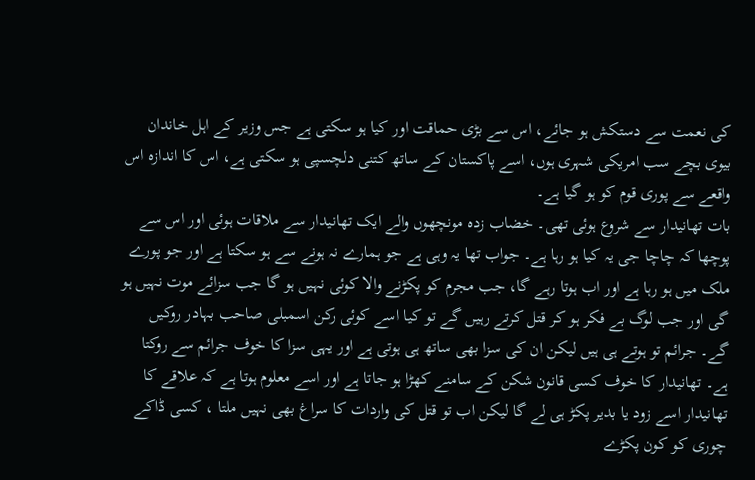کی نعمت سے دستکش ہو جائے، اس سے بڑی حماقت اور کیا ہو سکتی ہے جس وزیر کے اہل خاندان بیوی بچے سب امریکی شہری ہوں، اسے پاکستان کے ساتھ کتنی دلچسپی ہو سکتی ہے، اس کا اندازہ اس واقعے سے پوری قوم کو ہو گیا ہے۔
بات تھانیدار سے شروع ہوئی تھی۔ خضاب زدہ مونچھوں والے ایک تھانیدار سے ملاقات ہوئی اور اس سے پوچھا کہ چاچا جی یہ کیا ہو رہا ہے۔ جواب تھا یہ وہی ہے جو ہمارے نہ ہونے سے ہو سکتا ہے اور جو پورے ملک میں ہو رہا ہے اور اب ہوتا رہے گا، جب مجرم کو پکڑنے والا کوئی نہیں ہو گا جب سزائے موت نہیں ہو گی اور جب لوگ بے فکر ہو کر قتل کرتے رہیں گے تو کیا اسے کوئی رکن اسمبلی صاحب بہادر روکیں گے۔ جرائم تو ہوتے ہی ہیں لیکن ان کی سزا بھی ساتھ ہی ہوتی ہے اور یہی سزا کا خوف جرائم سے روکتا ہے۔ تھانیدار کا خوف کسی قانون شکن کے سامنے کھڑا ہو جاتا ہے اور اسے معلوم ہوتا ہے کہ علاقے کا تھانیدار اسے زود یا بدیر پکڑ ہی لے گا لیکن اب تو قتل کی واردات کا سراغ بھی نہیں ملتا ، کسی ڈاکے چوری کو کون پکڑے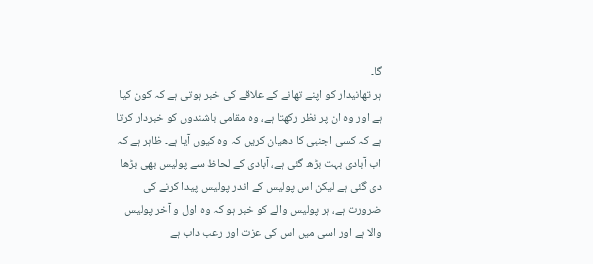گا۔
ہر تھانیدار کو اپنے تھانے کے علاقے کی خبر ہوتی ہے کہ کون کیا ہے اور وہ ان پر نظر رکھتا ہے، وہ مقامی باشندوں کو خبردار کرتا ہے کہ کسی اجنبی کا دھیان کریں کہ وہ کیوں آیا ہے۔ ظاہر ہے کہ اب آبادی بہت بڑھ گئی ہے، آبادی کے لحاظ سے پولیس بھی بڑھا دی گئی ہے لیکن اس پولیس کے اندر پولیس پیدا کرنے کی ضرورت ہے، ہر پولیس والے کو خبر ہو کہ وہ اول و آخر پولیس والا ہے اور اسی میں اس کی عزت اور رعب داب ہے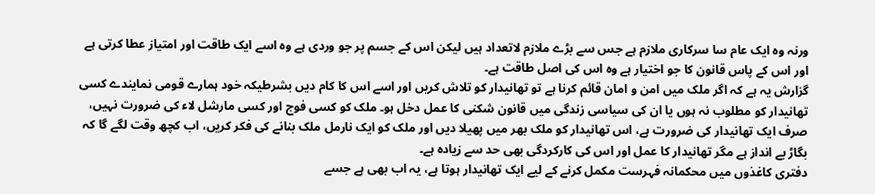ورنہ وہ ایک عام سا سرکاری ملازم ہے جس سے بڑے ملازم لاتعداد ہیں لیکن اس کے جسم پر جو وردی ہے وہ اسے ایک طاقت اور امتیاز عطا کرتی ہے اور اس کے پاس قانون کا جو اختیار ہے وہ اس کی اصل طاقت ہے۔
گزارش یہ ہے کہ اگر ملک میں امن و امان قائم کرنا ہے تو تھانیدار کو تلاش کریں اور اسے اس کا کام دیں بشرطیکہ خود ہمارے قومی نمایندے کسی تھانیدار کو مطلوب نہ ہوں یا ان کی سیاسی زندگی میں قانون شکنی کا عمل دخل ہو۔ ملک کو کسی فوج اور کسی مارشل لاء کی ضرورت نہیں، صرف ایک تھانیدار کی ضرورت ہے، اس تھانیدار کو ملک بھر میں پھیلا دیں اور ملک کو ایک نارمل ملک بنانے کی فکر کریں، اب کچھ وقت لگے گا کہ بگاڑ بے انداز ہے مگر تھانیدار کا عمل اور اس کی کارکردگی بھی حد سے زیادہ ہے۔
دفتری کاغذوں میں محکمانہ فہرست مکمل کرنے کے لیے ایک تھانیدار ہوتا ہے، یہ اب بھی ہے جسے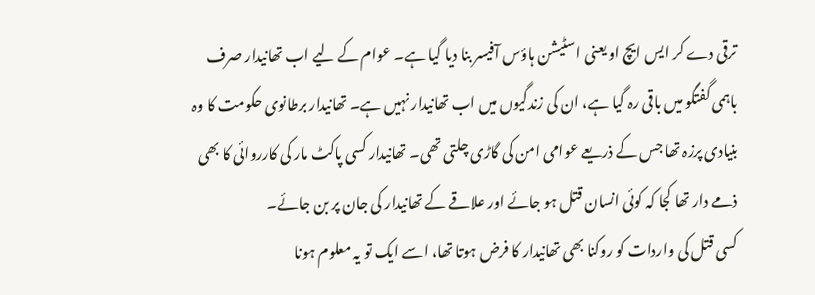ترقی دے کر ایس ایچ او یعنی اسٹیشن ہاؤس آفیسر بنا دیا گیا ہے۔ عوام کے لیے اب تھانیدار صرف باہمی گفتگو میں باقی رہ گیا ہے، ان کی زندگیوں میں اب تھانیدار نہیں ہے۔ تھانیدار برطانوی حکومت کا وہ بنیادی پرزہ تھا جس کے ذریعے عوامی امن کی گاڑی چلتی تھی۔ تھانیدار کسی پاکٹ مار کی کارروائی کا بھی ذمے دار تھا کجا کہ کوئی انسان قتل ہو جائے اور علاقے کے تھانیدار کی جان پر بن جائے۔
کسی قتل کی واردات کو روکنا بھی تھانیدار کا فرض ہوتا تھا، اسے ایک تو یہ معلوم ہونا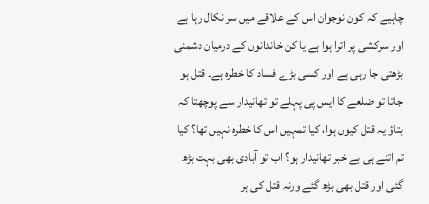چاہیے کہ کون نوجوان اس کے علاقے میں سر نکال رہا ہے اور سرکشی پر اترا ہوا ہے یا کن خاندانوں کے درمیان دشمنی بڑھتی جا رہی ہے اور کسی بڑے فساد کا خطرہ ہے۔ قتل ہو جاتا تو ضلعے کا ایس پی پہلے تو تھانیدار سے پوچھتا کہ بتاؤ یہ قتل کیوں ہوا، کیا تمہیں اس کا خطرہ نہیں تھا؟ کیا تم اتنے ہی بے خبر تھانیدار ہو؟ اب تو آبادی بھی بہت بڑھ گئی اور قتل بھی بڑھ گئے ورنہ قتل کی ہر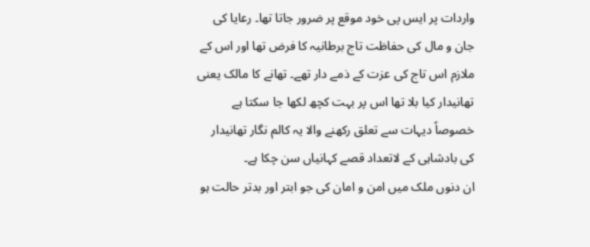واردات پر ایس پی خود موقع پر ضرور جاتا تھا۔ رعایا کی جان و مال کی حفاظت تاج برطانیہ کا فرض تھا اور اس کے ملازم اس تاج کی عزت کے ذمے دار تھے۔ تھانے کا مالک یعنی تھانیدار کیا بلا تھا اس پر بہت کچھ لکھا جا سکتا ہے خصوصاً دیہات سے تعلق رکھنے والا یہ کالم نگار تھانیدار کی بادشاہی کے لاتعداد قصے کہانیاں سن چکا ہے۔
ان دنوں ملک میں امن و امان کی جو ابتر اور بدتر حالت ہو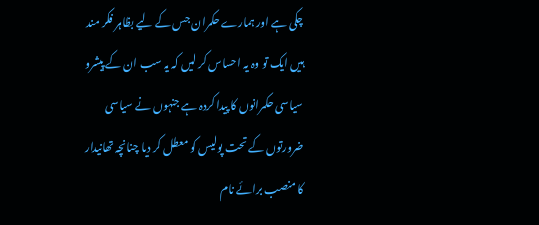چکی ہے اور ہمارے حکمران جس کے لیے بظاہر فکر مند ہیں ایک تو وہ یہ احساس کر لیں کہ یہ سب ان کے پیشرو سیاسی حکمرانوں کا پیدا کردہ ہے جنہوں نے سیاسی ضرورتوں کے تحت پولیس کو معطل کر دیا چنانچہ تھانیدار کا منصب برائے نام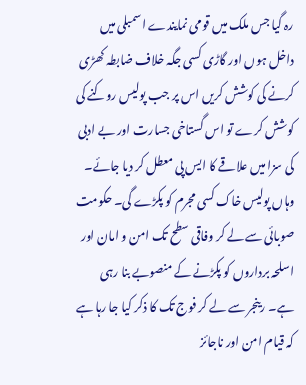رہ گیا جس ملک میں قومی نمایندے اسمبلی میں داخل ہوں اور گاڑی کسی جگہ خلاف ضابطہ کھڑی کرنے کی کوشش کریں اس پر جب پولیس روکنے کی کوشش کرے تو اس گستاخی جسارت اور بے ادبی کی سزا میں علاقے کا ایس پی معطل کر دیا جائے۔
وہاں پولیس خاک کسی مجرم کو پکڑے گی۔ حکومت صوبائی سے لے کر وفاقی سطح تک امن و امان اور اسلحہ برداروں کو پکڑنے کے منصوبے بنا رہی ہے۔ رینجر سے لے کر فوج تک کا ذکر کیا جا رہا ہے کہ قیام امن اور ناجائز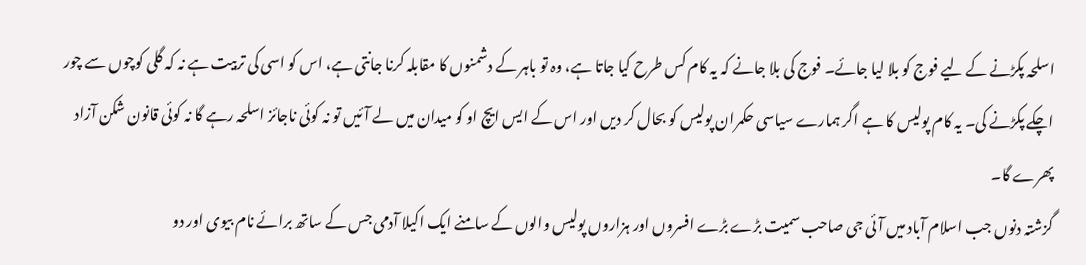اسلحہ پکڑنے کے لیے فوج کو بلا لیا جائے۔ فوج کی بلا جانے کہ یہ کام کس طرح کیا جاتا ہے، وہ تو باہر کے دشمنوں کا مقابلہ کرنا جانتی ہے، اس کو اسی کی تربیت ہے نہ کہ گلی کوچوں سے چور اچکے پکڑنے کی۔ یہ کام پولیس کا ہے اگر ہمارے سیاسی حکمران پولیس کو بحال کر دیں اور اس کے ایس ایچ او کو میدان میں لے آئیں تو نہ کوئی ناجائز اسلحہ رہے گا نہ کوئی قانون شکن آزاد پھرے گا۔
گزشتہ دنوں جب اسلام آباد میں آئی جی صاحب سمیت بڑے بڑے افسروں اور ہزاروں پولیس والوں کے سامنے ایک اکیلا آدمی جس کے ساتھ برائے نام بیوی اور دو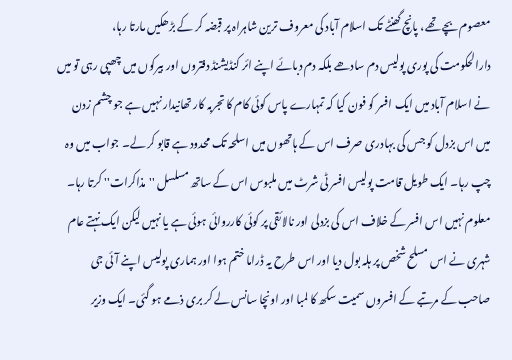معصوم بچے تھے، پانچ گھنٹے تک اسلام آباد کی معروف ترین شاہراہ پر قبضہ کر کے بڑھکیں مارتا رہا، دارالحکومت کی پوری پولیس دم سادھے بلکہ دم دبائے اپنے ائر کنڈیشنڈ دفتروں اور بیرکوں میں چھپی رہی تو میں نے اسلام آباد میں ایک افسر کو فون کیا کہ تمہارے پاس کوئی کام کا تجربہ کار تھانیدار نہیں ہے جو چشم زدن میں اس بزدل کو جس کی بہادری صرف اس کے ہاتھوں میں اسلحہ تک محدود ہے قابو کر لے۔ جواب میں وہ چپ رہا۔ ایک طویل قامت پولیس افسر ٹی شرٹ میں ملبوس اس کے ساتھ مسلسل ''مذاکرات'' کرتا رہا۔
معلوم نہیں اس افسر کے خلاف اس کی بزدلی اور نالائقی پر کوئی کارروائی ہوئی ہے یا نہیں لیکن ایک نہتے عام شہری نے اس مسلح شخص پر ہلہ بول دیا اور اس طرح یہ ڈراما ختم ہوا اور ہماری پولیس اپنے آئی جی صاحب کے مرتبے کے افسروں سمیت سکھ کا لمبا اور اونچا سانس لے کر بری ذمے ہو گئی۔ ایک وزیر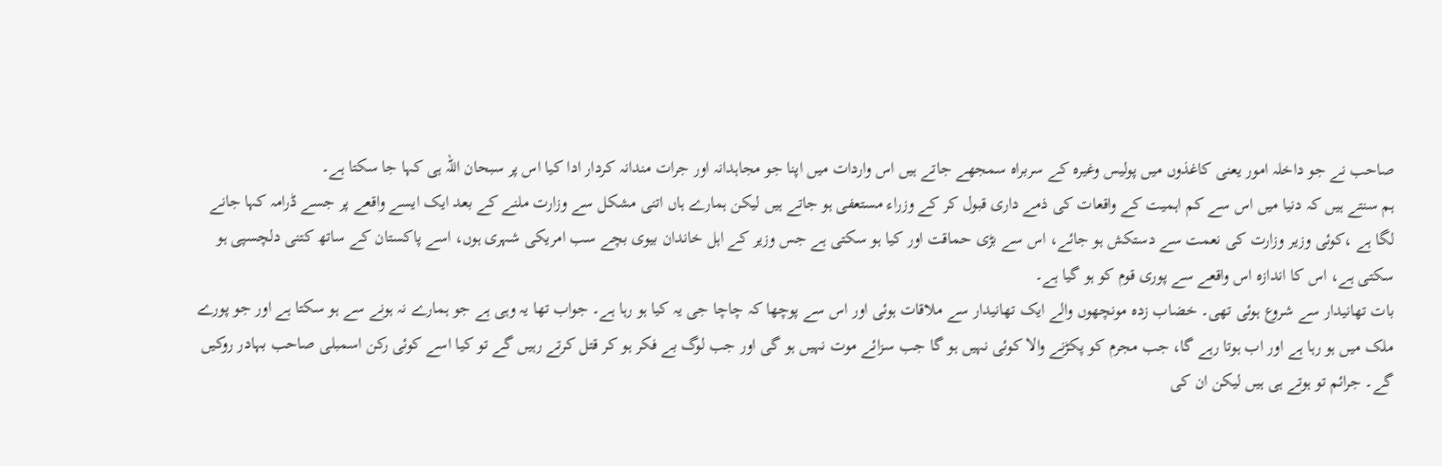صاحب نے جو داخلہ امور یعنی کاغذوں میں پولیس وغیرہ کے سربراہ سمجھے جاتے ہیں اس واردات میں اپنا جو مجاہدانہ اور جرات مندانہ کردار ادا کیا اس پر سبحان اللہ ہی کہا جا سکتا ہے۔
ہم سنتے ہیں کہ دنیا میں اس سے کم اہمیت کے واقعات کی ذمے داری قبول کر کے وزراء مستعفی ہو جاتے ہیں لیکن ہمارے ہاں اتنی مشکل سے وزارت ملنے کے بعد ایک ایسے واقعے پر جسے ڈرامہ کہا جانے لگا ہے ،کوئی وزیر وزارت کی نعمت سے دستکش ہو جائے، اس سے بڑی حماقت اور کیا ہو سکتی ہے جس وزیر کے اہل خاندان بیوی بچے سب امریکی شہری ہوں، اسے پاکستان کے ساتھ کتنی دلچسپی ہو سکتی ہے، اس کا اندازہ اس واقعے سے پوری قوم کو ہو گیا ہے۔
بات تھانیدار سے شروع ہوئی تھی۔ خضاب زدہ مونچھوں والے ایک تھانیدار سے ملاقات ہوئی اور اس سے پوچھا کہ چاچا جی یہ کیا ہو رہا ہے۔ جواب تھا یہ وہی ہے جو ہمارے نہ ہونے سے ہو سکتا ہے اور جو پورے ملک میں ہو رہا ہے اور اب ہوتا رہے گا، جب مجرم کو پکڑنے والا کوئی نہیں ہو گا جب سزائے موت نہیں ہو گی اور جب لوگ بے فکر ہو کر قتل کرتے رہیں گے تو کیا اسے کوئی رکن اسمبلی صاحب بہادر روکیں گے۔ جرائم تو ہوتے ہی ہیں لیکن ان کی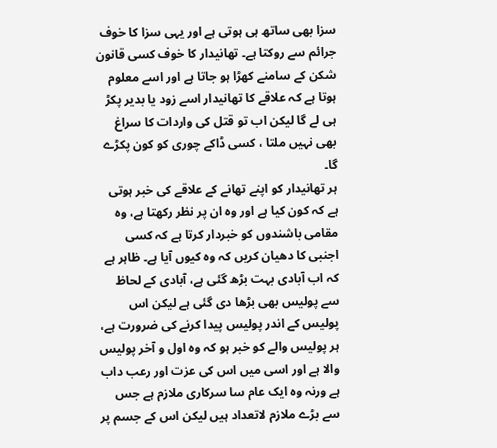سزا بھی ساتھ ہی ہوتی ہے اور یہی سزا کا خوف جرائم سے روکتا ہے۔ تھانیدار کا خوف کسی قانون شکن کے سامنے کھڑا ہو جاتا ہے اور اسے معلوم ہوتا ہے کہ علاقے کا تھانیدار اسے زود یا بدیر پکڑ ہی لے گا لیکن اب تو قتل کی واردات کا سراغ بھی نہیں ملتا ، کسی ڈاکے چوری کو کون پکڑے گا۔
ہر تھانیدار کو اپنے تھانے کے علاقے کی خبر ہوتی ہے کہ کون کیا ہے اور وہ ان پر نظر رکھتا ہے، وہ مقامی باشندوں کو خبردار کرتا ہے کہ کسی اجنبی کا دھیان کریں کہ وہ کیوں آیا ہے۔ ظاہر ہے کہ اب آبادی بہت بڑھ گئی ہے، آبادی کے لحاظ سے پولیس بھی بڑھا دی گئی ہے لیکن اس پولیس کے اندر پولیس پیدا کرنے کی ضرورت ہے، ہر پولیس والے کو خبر ہو کہ وہ اول و آخر پولیس والا ہے اور اسی میں اس کی عزت اور رعب داب ہے ورنہ وہ ایک عام سا سرکاری ملازم ہے جس سے بڑے ملازم لاتعداد ہیں لیکن اس کے جسم پر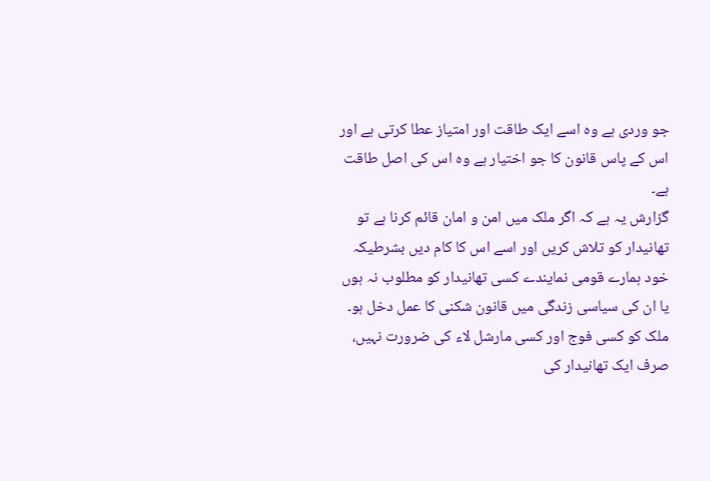جو وردی ہے وہ اسے ایک طاقت اور امتیاز عطا کرتی ہے اور اس کے پاس قانون کا جو اختیار ہے وہ اس کی اصل طاقت ہے۔
گزارش یہ ہے کہ اگر ملک میں امن و امان قائم کرنا ہے تو تھانیدار کو تلاش کریں اور اسے اس کا کام دیں بشرطیکہ خود ہمارے قومی نمایندے کسی تھانیدار کو مطلوب نہ ہوں یا ان کی سیاسی زندگی میں قانون شکنی کا عمل دخل ہو۔ ملک کو کسی فوج اور کسی مارشل لاء کی ضرورت نہیں، صرف ایک تھانیدار کی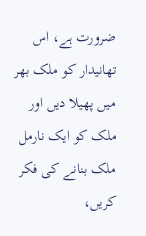ضرورت ہے، اس تھانیدار کو ملک بھر میں پھیلا دیں اور ملک کو ایک نارمل ملک بنانے کی فکر کریں،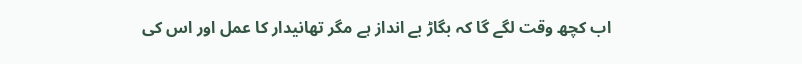اب کچھ وقت لگے گا کہ بگاڑ بے انداز ہے مگر تھانیدار کا عمل اور اس کی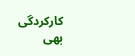کارکردگی بھی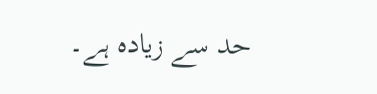حد سے زیادہ ہے۔